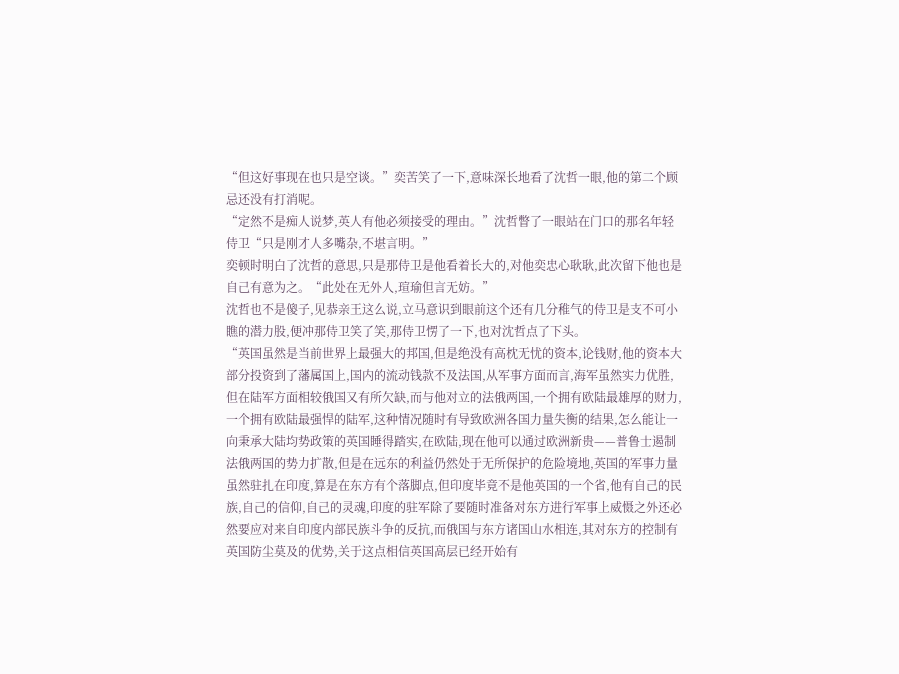“但这好事现在也只是空谈。”奕苦笑了一下,意味深长地看了沈哲一眼,他的第二个顾忌还没有打消呢。
“定然不是痴人说梦,英人有他必须接受的理由。”沈哲瞥了一眼站在门口的那名年轻侍卫“只是刚才人多嘴杂,不堪言明。”
奕顿时明白了沈哲的意思,只是那侍卫是他看着长大的,对他奕忠心耿耿,此次留下他也是自己有意为之。“此处在无外人,瑄瑜但言无妨。”
沈哲也不是傻子,见恭亲王这么说,立马意识到眼前这个还有几分稚气的侍卫是支不可小瞧的潜力股,便冲那侍卫笑了笑,那侍卫愣了一下,也对沈哲点了下头。
“英国虽然是当前世界上最强大的邦国,但是绝没有高枕无忧的资本,论钱财,他的资本大部分投资到了藩属国上,国内的流动钱款不及法国,从军事方面而言,海军虽然实力优胜,但在陆军方面相较俄国又有所欠缺,而与他对立的法俄两国,一个拥有欧陆最雄厚的财力,一个拥有欧陆最强悍的陆军,这种情况随时有导致欧洲各国力量失衡的结果,怎么能让一向秉承大陆均势政策的英国睡得踏实,在欧陆,现在他可以通过欧洲新贵——普鲁士遏制法俄两国的势力扩散,但是在远东的利益仍然处于无所保护的危险境地,英国的军事力量虽然驻扎在印度,算是在东方有个落脚点,但印度毕竟不是他英国的一个省,他有自己的民族,自己的信仰,自己的灵魂,印度的驻军除了要随时准备对东方进行军事上威慑之外还必然要应对来自印度内部民族斗争的反抗,而俄国与东方诸国山水相连,其对东方的控制有英国防尘莫及的优势,关于这点相信英国高层已经开始有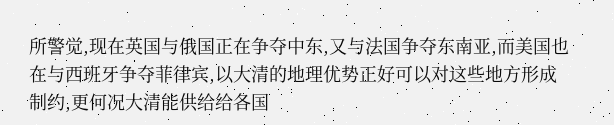所警觉,现在英国与俄国正在争夺中东,又与法国争夺东南亚,而美国也在与西班牙争夺菲律宾,以大清的地理优势正好可以对这些地方形成制约,更何况大清能供给给各国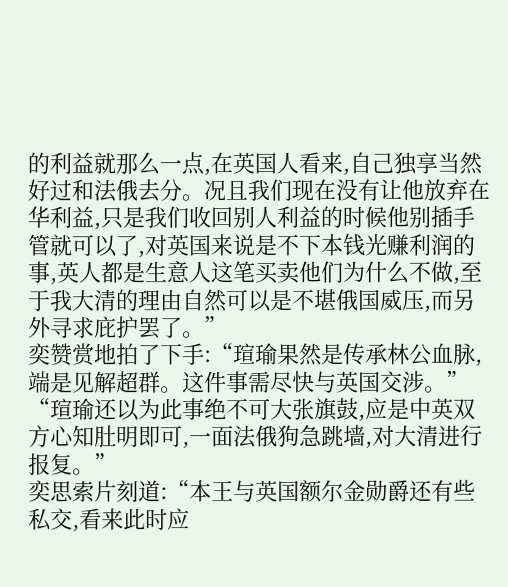的利益就那么一点,在英国人看来,自己独享当然好过和法俄去分。况且我们现在没有让他放弃在华利益,只是我们收回别人利益的时候他别插手管就可以了,对英国来说是不下本钱光赚利润的事,英人都是生意人这笔买卖他们为什么不做,至于我大清的理由自然可以是不堪俄国威压,而另外寻求庇护罢了。”
奕赞赏地拍了下手:“瑄瑜果然是传承林公血脉,端是见解超群。这件事需尽快与英国交涉。”
“瑄瑜还以为此事绝不可大张旗鼓,应是中英双方心知肚明即可,一面法俄狗急跳墙,对大清进行报复。”
奕思索片刻道:“本王与英国额尔金勋爵还有些私交,看来此时应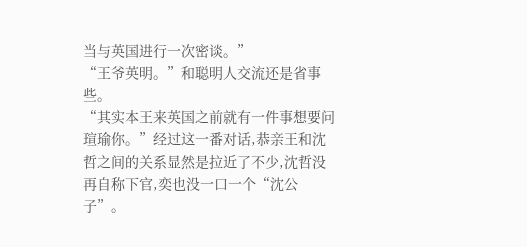当与英国进行一次密谈。”
“王爷英明。”和聪明人交流还是省事些。
“其实本王来英国之前就有一件事想要问瑄瑜你。”经过这一番对话,恭亲王和沈哲之间的关系显然是拉近了不少,沈哲没再自称下官,奕也没一口一个“沈公子”。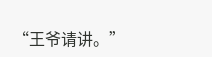“王爷请讲。”